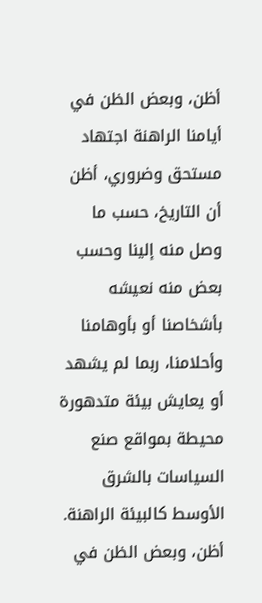أظن، وبعض الظن في أيامنا الراهنة اجتهاد مستحق وضروري، أظن أن التاريخ، حسب ما وصل منه إلينا وحسب بعض منه نعيشه بأشخاصنا أو بأوهامنا وأحلامنا، ربما لم يشهد أو يعايش بيئة متدهورة محيطة بمواقع صنع السياسات بالشرق الأوسط كالبيئة الراهنة.
أظن، وبعض الظن في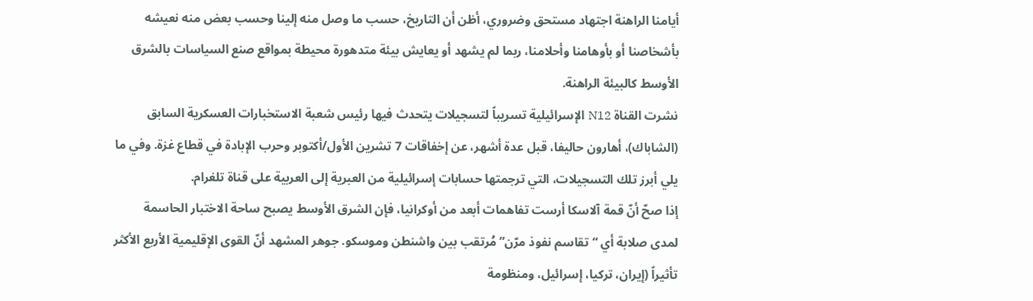أيامنا الراهنة اجتهاد مستحق وضروري، أظن أن التاريخ، حسب ما وصل منه إلينا وحسب بعض منه نعيشه بأشخاصنا أو بأوهامنا وأحلامنا، ربما لم يشهد أو يعايش بيئة متدهورة محيطة بمواقع صنع السياسات بالشرق الأوسط كالبيئة الراهنة.
نشرت القناة N12 الإسرائيلية تسريباً لتسجيلات يتحدث فيها رئيس شعبة الاستخبارات العسكرية السابق (الشاباك)، أهارون حاليفا، قبل عدة أشهر، عن إخفاقات 7 تشرين الأول/أكتوبر وحرب الإبادة في قطاع غزة. وفي ما يلي أبرز تلك التسجيلات، التي ترجمتها حسابات إسرائيلية من العبرية إلى العربية على قناة تلغرام.
إذا صحّ أنّ قمة آلاسكا أرست تفاهمات أبعد من أوكرانيا، فإن الشرق الأوسط يصبح ساحة الاختبار الحاسمة لمدى صلابة أي “تقاسم نفوذ مرّن” مُرتقب بين واشنطن وموسكو. جوهر المشهد أنّ القوى الإقليمية الأربع الأكثر تأثيراً (إيران، تركيا، إسرائيل، ومنظومة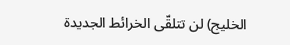الخليج) لن تتلقّى الخرائط الجديدة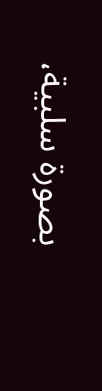بصورة سلبية،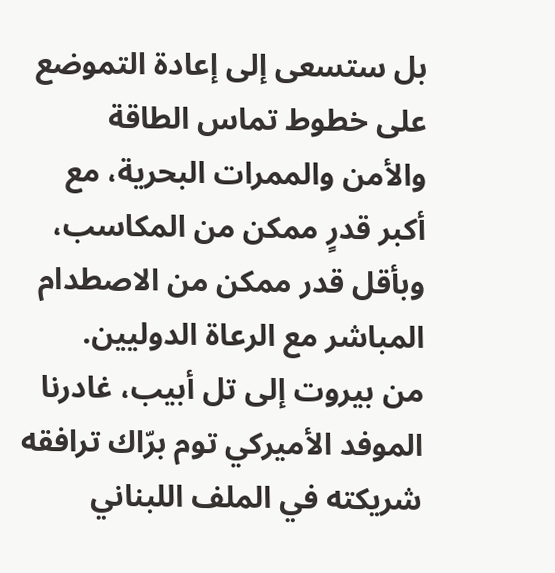بل ستسعى إلى إعادة التموضع على خطوط تماس الطاقة والأمن والممرات البحرية، مع أكبر قدرٍ ممكن من المكاسب، وبأقل قدر ممكن من الاصطدام المباشر مع الرعاة الدوليين.
من بيروت إلى تل أبيب، غادرنا الموفد الأميركي توم برّاك ترافقه شريكته في الملف اللبناني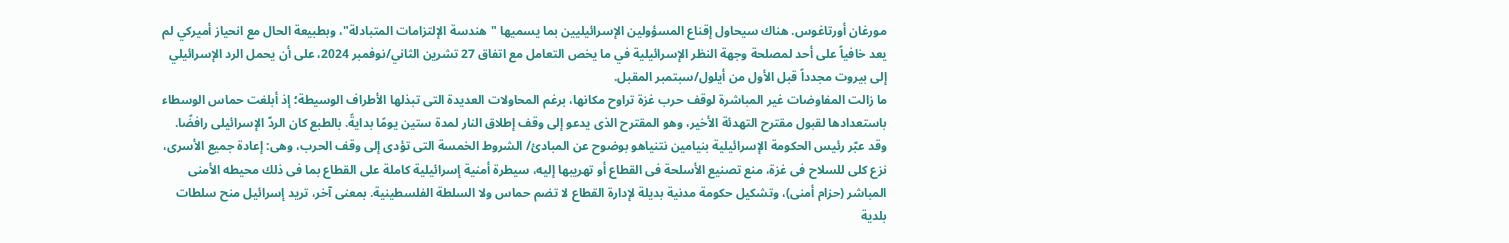مورغان أورتاغوس. هناك سيحاول إقناع المسؤولين الإسرائيليين بما يسميها "هندسة الإلتزامات المتبادلة"، وبطبيعة الحال مع انحياز أميركي لم يعد خافياً على أحد لمصلحة وجهة النظر الإسرائيلية في ما يخص التعامل مع اتفاق 27 تشرين الثاني/نوفمبر 2024، على أن يحمل الرد الإسرائيلي إلى بيروت مجدداً قبل الأول من أيلول/سبتمبر المقبل.
ما زالت المفاوضات غير المباشرة لوقف حرب غزة تراوح مكانها، برغم المحاولات العديدة التى تبذلها الأطراف الوسيطة؛ إذ أبلغت حماس الوسطاء باستعدادها لقبول مقترح التهدئة الأخير، وهو المقترح الذى يدعو إلى وقف إطلاق النار لمدة ستين يومًا بدايةً. بالطبع كان الردّ الإسرائيلى رافضًا. وقد عبّر رئيس الحكومة الإسرائيلية بنيامين نتنياهو بوضوح عن المبادئ/ الشروط الخمسة التى تؤدى إلى وقف الحرب، وهى: إعادة جميع الأسرى، نزع كلى للسلاح فى غزة، منع تصنيع الأسلحة فى القطاع أو تهريبها إليه، سيطرة أمنية إسرائيلية كاملة على القطاع بما فى ذلك محيطه الأمنى المباشر (حزام أمنى)، وتشكيل حكومة مدنية بديلة لإدارة القطاع لا تضم حماس ولا السلطة الفلسطينية. بمعنى آخر، تريد إسرائيل منح سلطات بلدية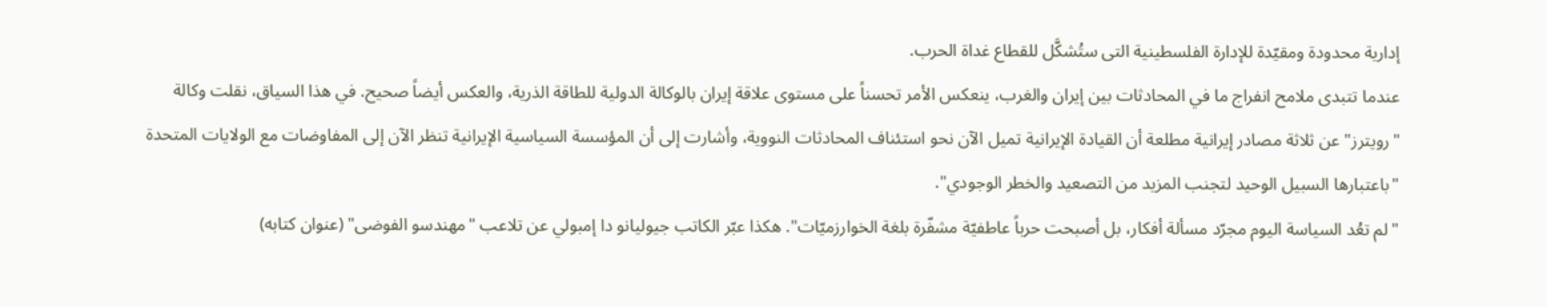إدارية محدودة ومقيّدة للإدارة الفلسطينية التى ستُشكَّل للقطاع غداة الحرب.
عندما تتبدى ملامح انفراج ما في المحادثات بين إيران والغرب، ينعكس الأمر تحسناً على مستوى علاقة إيران بالوكالة الدولية للطاقة الذرية، والعكس أيضاً صحيح. في هذا السياق، نقلت وكالة "رويترز" عن ثلاثة مصادر إيرانية مطلعة أن القيادة الإيرانية تميل الآن نحو استئناف المحادثات النووية، وأشارت إلى أن المؤسسة السياسية الإيرانية تنظر الآن إلى المفاوضات مع الولايات المتحدة "باعتبارها السبيل الوحيد لتجنب المزيد من التصعيد والخطر الوجودي".
"لم تعُد السياسة اليوم مجرّد مسألة أفكار، بل أصبحت حرباً عاطفيّة مشفّرة بلغة الخوارزميّات". هكذا عبّر الكاتب جيوليانو دا إمبولي عن تلاعب "مهندسو الفوضى" (عنوان كتابه)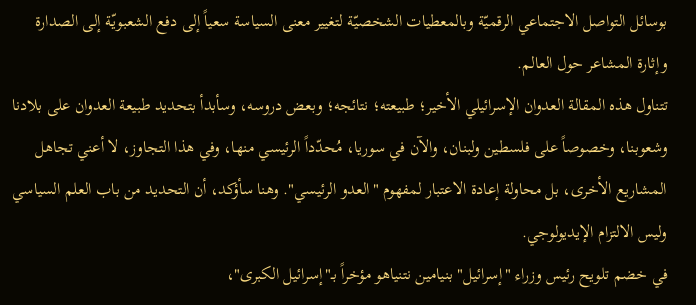بوسائل التواصل الاجتماعي الرقميّة وبالمعطيات الشخصيّة لتغيير معنى السياسة سعياً إلى دفع الشعبويّة إلى الصدارة وإثارة المشاعر حول العالم.
تتناول هذه المقالة العدوان الإسرائيلي الأخير؛ طبيعته؛ نتائجه؛ وبعض دروسه، وسأبدأ بتحديد طبيعة العدوان على بلادنا وشعوبنا، وخصوصاً على فلسطين ولبنان، والآن في سوريا، مُحدّداً الرئيسي منها، وفي هذا التجاوز، لا أعني تجاهل المشاريع الأخرى، بل محاولة إعادة الاعتبار لمفهوم "العدو الرئيسي". وهنا سأؤكد، أن التحديد من باب العلم السياسي وليس الالتزام الإيديولوجي.
في خضم تلويح رئيس وزراء "إسرائيل" بنيامين نتنياهو مؤخراً بـ"إسرائيل الكبری"،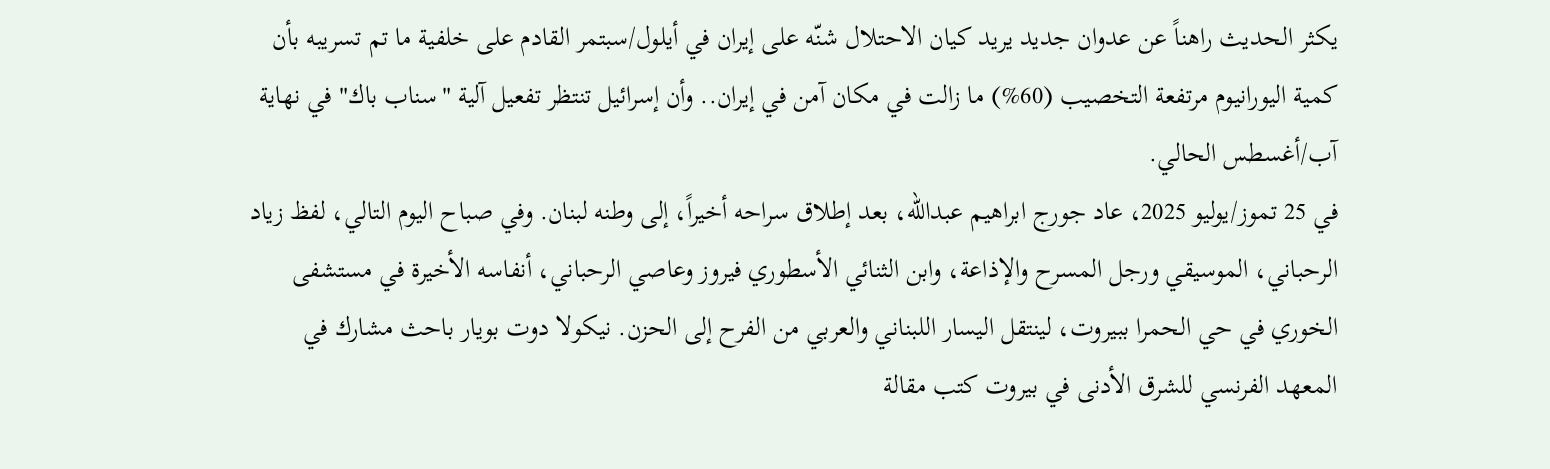يكثر الحديث راهناً عن عدوان جديد يريد كيان الاحتلال شنّه علی إيران في أيلول/سبتمر القادم علی خلفية ما تم تسريبه بأن كمية اليورانيوم مرتفعة التخصيب (60%) ما زالت في مكان آمن في إيران.. وأن إسرائيل تنتظر تفعيل آلية "سناب باك" في نهاية آب/أغسطس الحالي.
في 25 تموز/يوليو 2025، عاد جورج ابراهيم عبدالله، بعد إطلاق سراحه أخيراً، إلى وطنه لبنان. وفي صباح اليوم التالي، لفظ زياد الرحباني، الموسيقي ورجل المسرح والإذاعة، وابن الثنائي الأسطوري فيروز وعاصي الرحباني، أنفاسه الأخيرة في مستشفى الخوري في حي الحمرا ببيروت، لينتقل اليسار اللبناني والعربي من الفرح إلى الحزن. نيكولا دوت بويار باحث مشارك في المعهد الفرنسي للشرق الأدنى في بيروت كتب مقالة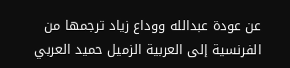عن عودة عبدالله ووداع زياد ترجمها من الفرنسية إلى العربية الزميل حميد العربي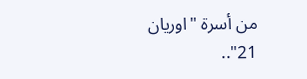من أسرة "اوريان 21"..